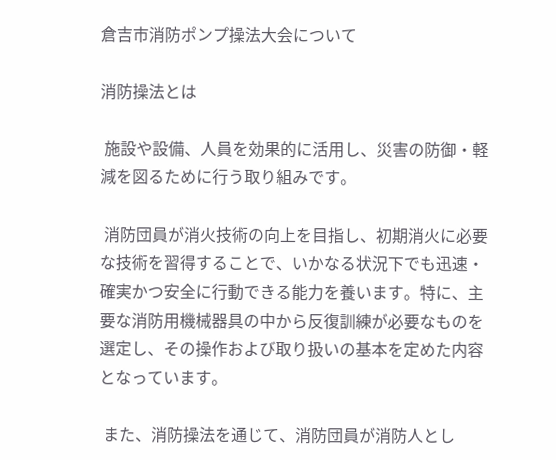倉吉市消防ポンプ操法大会について

消防操法とは

 施設や設備、人員を効果的に活用し、災害の防御・軽減を図るために行う取り組みです。

 消防団員が消火技術の向上を目指し、初期消火に必要な技術を習得することで、いかなる状況下でも迅速・確実かつ安全に行動できる能力を養います。特に、主要な消防用機械器具の中から反復訓練が必要なものを選定し、その操作および取り扱いの基本を定めた内容となっています。

 また、消防操法を通じて、消防団員が消防人とし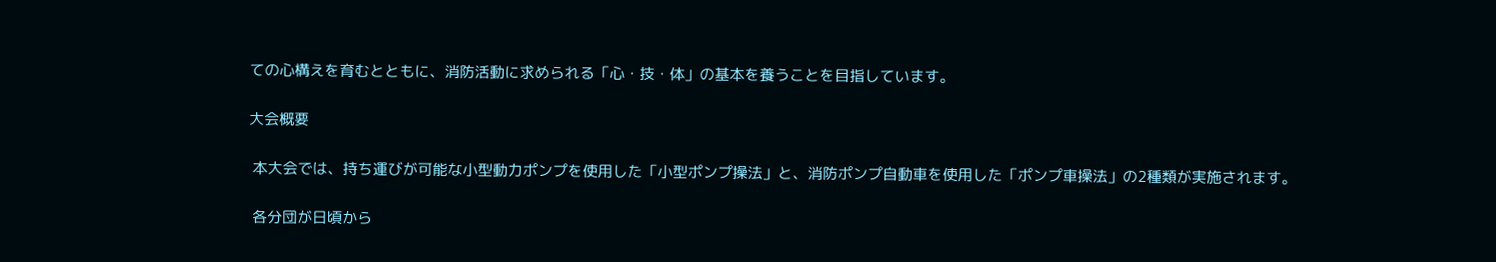ての心構えを育むとともに、消防活動に求められる「心・技・体」の基本を養うことを目指しています。

大会概要

 本大会では、持ち運びが可能な小型動力ポンプを使用した「小型ポンプ操法」と、消防ポンプ自動車を使用した「ポンプ車操法」の2種類が実施されます。

 各分団が日頃から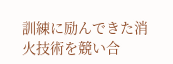訓練に励んできた消火技術を競い合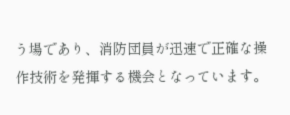う場であり、消防団員が迅速で正確な操作技術を発揮する機会となっています。